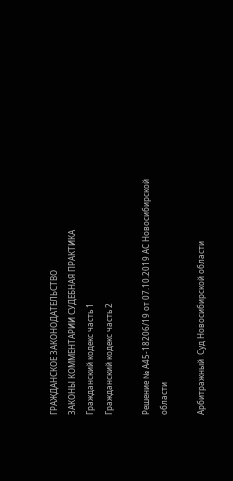ГРАЖДАНСКОЕ ЗАКОНОДАТЕЛЬСТВО
ЗАКОНЫ КОММЕНТАРИИ СУДЕБНАЯ ПРАКТИКА
Гражданский кодекс часть 1
Гражданский кодекс часть 2

Решение № А45-18206/19 от 07.10.2019 АС Новосибирской области

Арбитражный  Суд Новосибирской области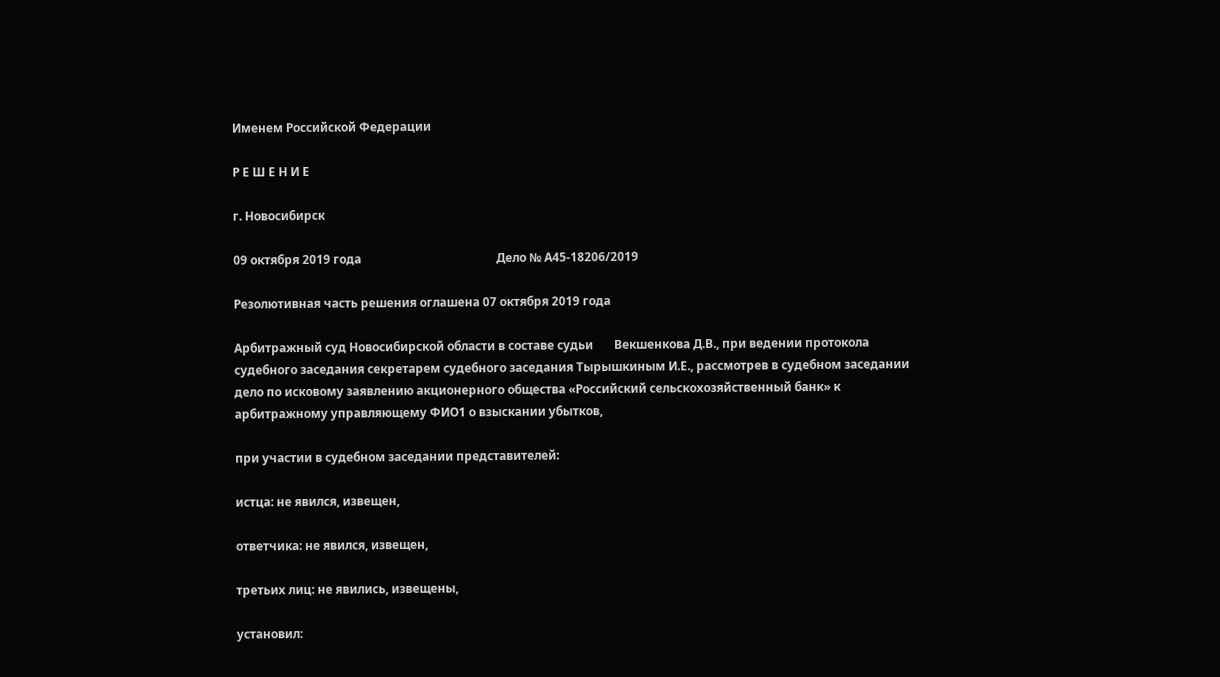Именем Российской Федерации

Р Е Ш Е Н И Е

г. Новосибирск

09 октября 2019 года                                             Дело № А45-18206/2019

Резолютивная часть решения оглашена 07 октября 2019 года

Арбитражный суд Новосибирской области в составе судьи       Векшенкова Д.В., при ведении протокола судебного заседания секретарем судебного заседания Тырышкиным И.Е., рассмотрев в судебном заседании дело по исковому заявлению акционерного общества «Российский сельскохозяйственный банк» к арбитражному управляющему ФИО1 о взыскании убытков,

при участии в судебном заседании представителей:

истца: не явился, извещен,

ответчика: не явился, извещен,

третьих лиц: не явились, извещены,

установил: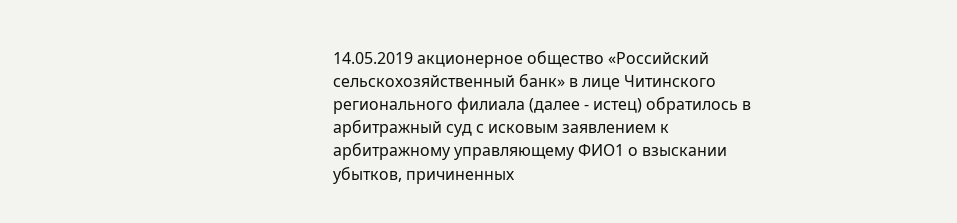14.05.2019 акционерное общество «Российский сельскохозяйственный банк» в лице Читинского регионального филиала (далее - истец) обратилось в арбитражный суд с исковым заявлением к арбитражному управляющему ФИО1 о взыскании убытков, причиненных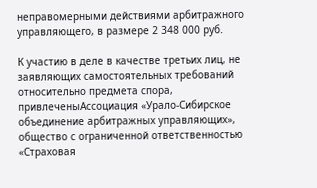неправомерными действиями арбитражного управляющего, в размере 2 348 000 руб.

К участию в деле в качестве третьих лиц, не заявляющих самостоятельных требований относительно предмета спора, привлеченыАссоциация «Урало-Сибирское объединение арбитражных управляющих», общество с ограниченной ответственностью «Страховая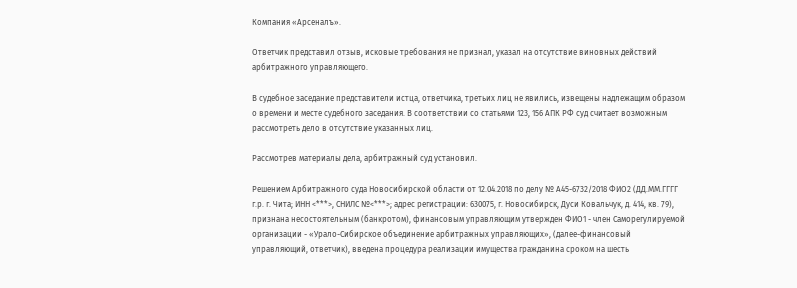Компания «Арсеналъ».

Ответчик представил отзыв, исковые требования не признал, указал на отсутствие виновных действий арбитражного управляющего.

В судебное заседание представители истца, ответчика, третьих лиц не явились, извещены надлежащим образом о времени и месте судебного заседания. В соответствии со статьями 123, 156 АПК РФ суд считает возможным рассмотреть дело в отсутствие указанных лиц.

Рассмотрев материалы дела, арбитражный суд установил.

Решением Арбитражного суда Новосибирской области от 12.04.2018 по делу № А45-6732/2018 ФИО2 (ДД.ММ.ГГГГ г.р. г. Чита; ИНН <***>, СНИЛС №<***>; адрес регистрации: 630075, г. Новосибирск, Дуси Ковальчук, д. 414, кв. 79), признана несостоятельным (банкротом), финансовым управляющим утвержден ФИО1 - член Саморегулируемой организации - «Урало-Сибирское объединение арбитражных управляющих», (далее-финансовый управляющий, ответчик), введена процедура реализации имущества гражданина сроком на шесть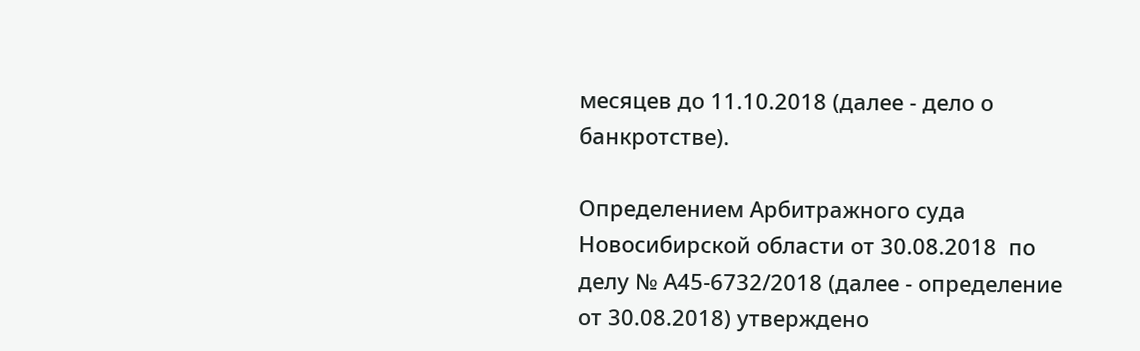месяцев до 11.10.2018 (далее - дело о банкротстве).

Определением Арбитражного суда Новосибирской области от 30.08.2018  по делу № А45-6732/2018 (далее - определение от 30.08.2018) утверждено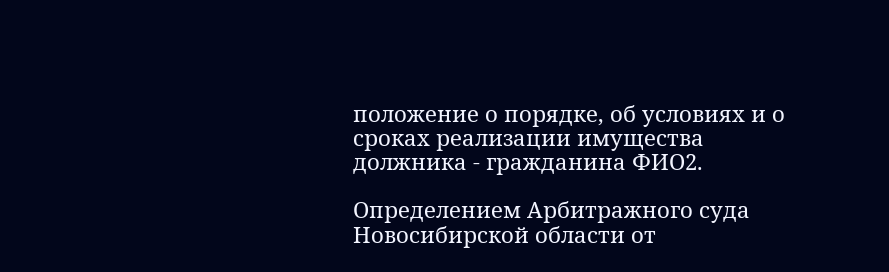положение о порядке, об условиях и о сроках реализации имущества должника - гражданина ФИО2.

Определением Арбитражного суда Новосибирской области от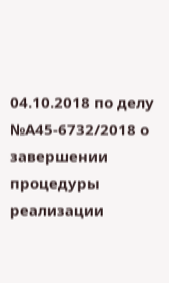04.10.2018 по делу №А45-6732/2018 о завершении процедуры реализации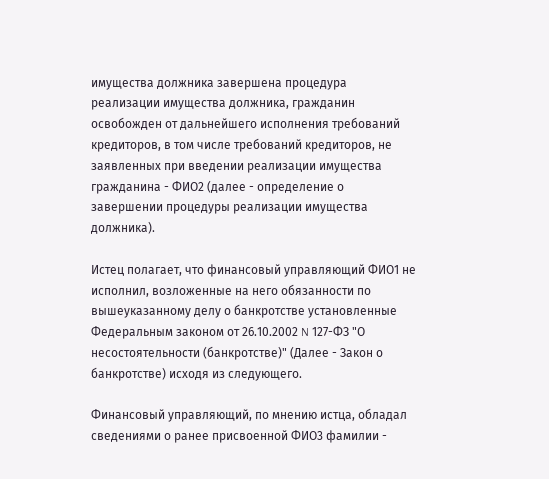имущества должника завершена процедура реализации имущества должника, гражданин освобожден от дальнейшего исполнения требований кредиторов, в том числе требований кредиторов, не заявленных при введении реализации имущества гражданина - ФИО2 (далее - определение о завершении процедуры реализации имущества должника).

Истец полагает, что финансовый управляющий ФИО1 не исполнил, возложенные на него обязанности по вышеуказанному делу о банкротстве установленные Федеральным законом от 26.10.2002 N 127-ФЗ "О несостоятельности (банкротстве)" (Далее - Закон о банкротстве) исходя из следующего.

Финансовый управляющий, по мнению истца, обладал сведениями о ранее присвоенной ФИО3 фамилии -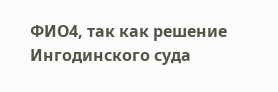ФИО4, так как решение Ингодинского суда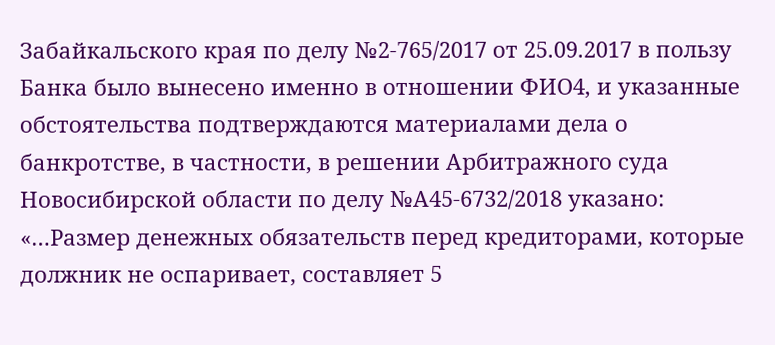Забайкальского края по делу №2-765/2017 от 25.09.2017 в пользу Банка было вынесено именно в отношении ФИО4, и указанные обстоятельства подтверждаются материалами дела о банкротстве, в частности, в решении Арбитражного суда Новосибирской области по делу №А45-6732/2018 указано: «…Размер денежных обязательств перед кредиторами, которые должник не оспаривает, составляет 5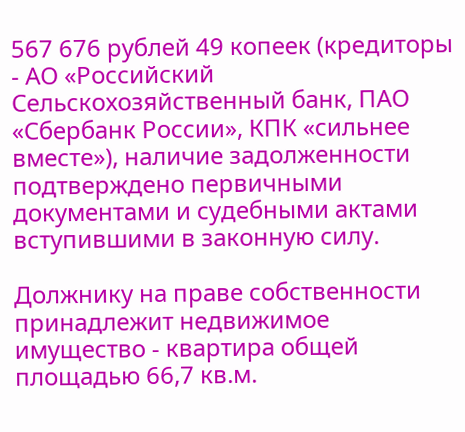567 676 рублей 49 копеек (кредиторы - АО «Российский Сельскохозяйственный банк, ПАО «Сбербанк России», КПК «сильнее вместе»), наличие задолженности подтверждено первичными документами и судебными актами вступившими в законную силу.

Должнику на праве собственности принадлежит недвижимое имущество - квартира общей площадью 66,7 кв.м.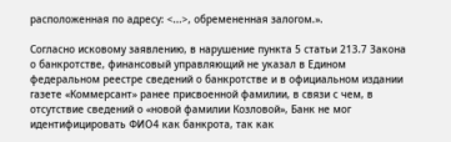расположенная по адресу: <...>, обремененная залогом.».

Согласно исковому заявлению, в нарушение пункта 5 статьи 213.7 Закона о банкротстве, финансовый управляющий не указал в Едином федеральном реестре сведений о банкротстве и в официальном издании газете «Коммерсант» ранее присвоенной фамилии, в связи с чем, в отсутствие сведений о «новой фамилии Козловой», Банк не мог идентифицировать ФИО4 как банкрота, так как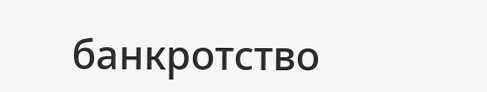банкротство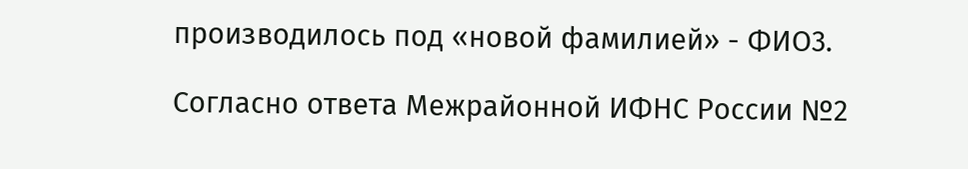производилось под «новой фамилией» - ФИО3.

Согласно ответа Межрайонной ИФНС России №2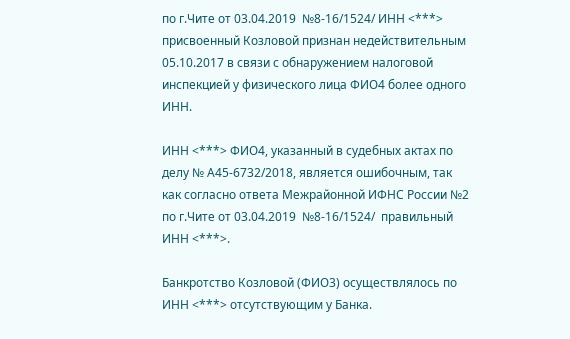по г.Чите от 03.04.2019  №8-16/1524/ ИНН <***> присвоенный Козловой признан недействительным 05.10.2017 в связи с обнаружением налоговой инспекцией у физического лица ФИО4 более одного ИНН.

ИНН <***> ФИО4, указанный в судебных актах по делу № А45-6732/2018, является ошибочным, так как согласно ответа Межрайонной ИФНС России №2 по г.Чите от 03.04.2019  №8-16/1524/  правильный ИНН <***>.

Банкротство Козловой (ФИО3) осуществлялось по ИНН <***> отсутствующим у Банка.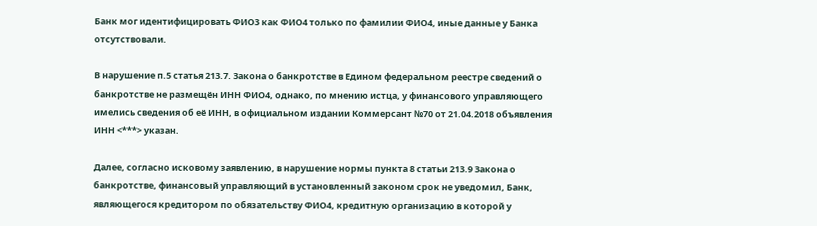Банк мог идентифицировать ФИО3 как ФИО4 только по фамилии ФИО4, иные данные у Банка отсутствовали.

В нарушение п.5 статья 213.7. Закона о банкротстве в Едином федеральном реестре сведений о банкротстве не размещён ИНН ФИО4, однако, по мнению истца, у финансового управляющего имелись сведения об её ИНН, в официальном издании Коммерсант №70 от 21.04.2018 объявления ИНН <***> указан.

Далее, согласно исковому заявлению, в нарушение нормы пункта 8 статьи 213.9 Закона о банкротстве, финансовый управляющий в установленный законом срок не уведомил, Банк, являющегося кредитором по обязательству ФИО4, кредитную организацию в которой у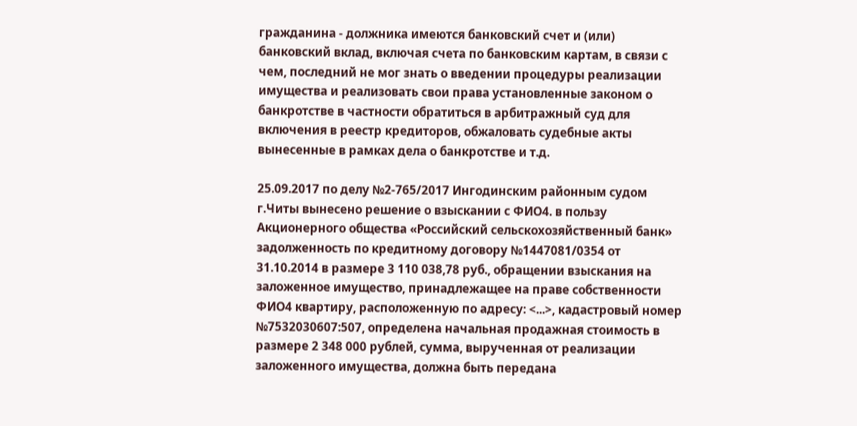гражданина - должника имеются банковский счет и (или) банковский вклад, включая счета по банковским картам, в связи с чем, последний не мог знать о введении процедуры реализации имущества и реализовать свои права установленные законом о банкротстве в частности обратиться в арбитражный суд для включения в реестр кредиторов, обжаловать судебные акты вынесенные в рамках дела о банкротстве и т.д.

25.09.2017 по делу №2-765/2017 Ингодинским районным судом г.Читы вынесено решение о взыскании с ФИО4. в пользу Акционерного общества «Российский сельскохозяйственный банк» задолженность по кредитному договору №1447081/0354 от 31.10.2014 в размере 3 110 038,78 руб., обращении взыскания на заложенное имущество, принадлежащее на праве собственности ФИО4 квартиру, расположенную по адресу: <...>, кадастровый номер №7532030607:507, определена начальная продажная стоимость в размере 2 348 000 рублей, сумма, вырученная от реализации заложенного имущества, должна быть передана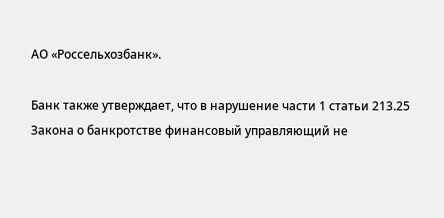АО «Россельхозбанк».

Банк также утверждает, что в нарушение части 1 статьи 213.25 Закона о банкротстве финансовый управляющий не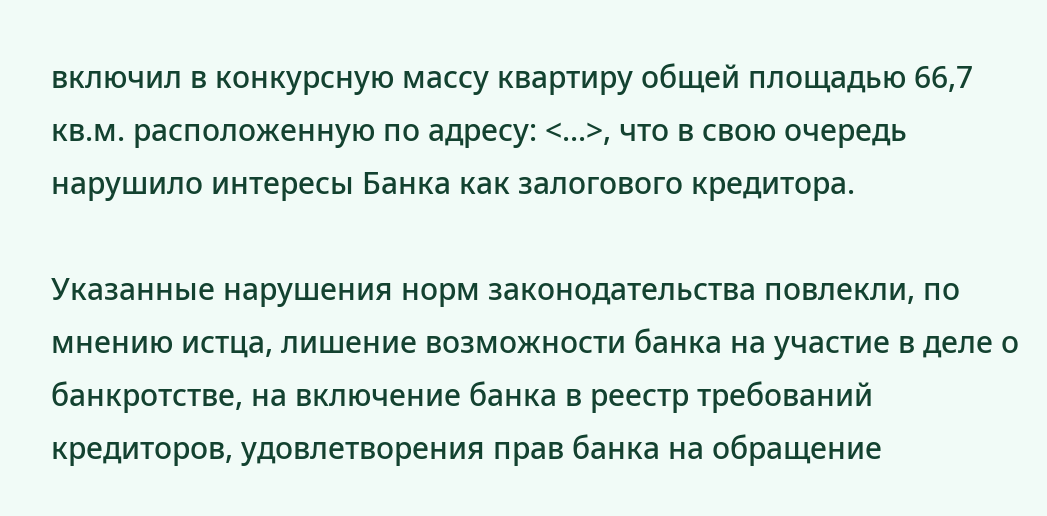включил в конкурсную массу квартиру общей площадью 66,7 кв.м. расположенную по адресу: <...>, что в свою очередь нарушило интересы Банка как залогового кредитора.

Указанные нарушения норм законодательства повлекли, по мнению истца, лишение возможности банка на участие в деле о банкротстве, на включение банка в реестр требований кредиторов, удовлетворения прав банка на обращение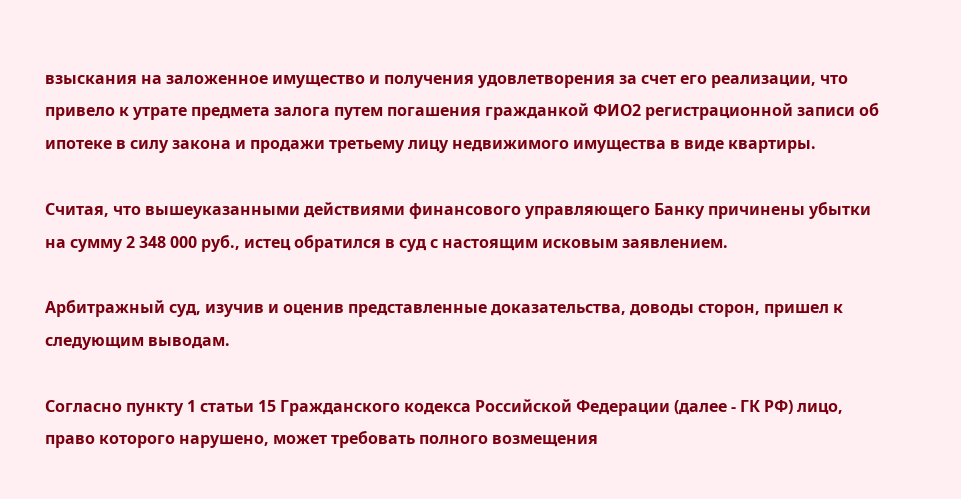взыскания на заложенное имущество и получения удовлетворения за счет его реализации, что привело к утрате предмета залога путем погашения гражданкой ФИО2 регистрационной записи об ипотеке в силу закона и продажи третьему лицу недвижимого имущества в виде квартиры.

Считая, что вышеуказанными действиями финансового управляющего Банку причинены убытки на сумму 2 348 000 руб., истец обратился в суд с настоящим исковым заявлением.

Арбитражный суд, изучив и оценив представленные доказательства, доводы сторон, пришел к следующим выводам.

Согласно пункту 1 статьи 15 Гражданского кодекса Российской Федерации (далее - ГК РФ) лицо, право которого нарушено, может требовать полного возмещения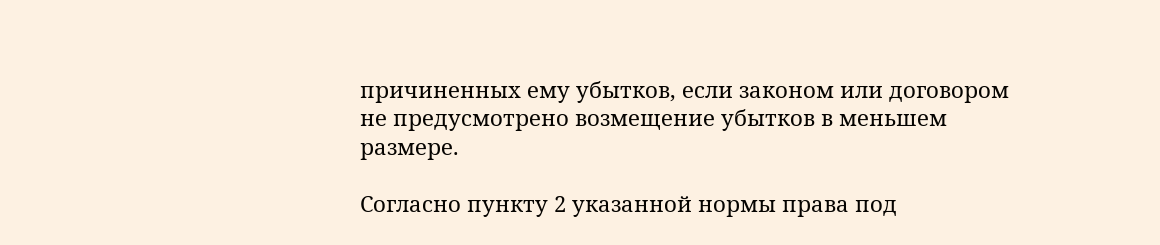причиненных ему убытков, если законом или договором не предусмотрено возмещение убытков в меньшем размере.

Согласно пункту 2 указанной нормы права под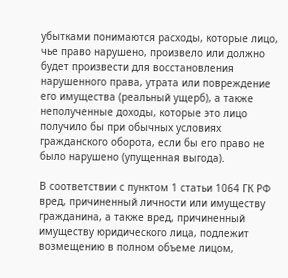убытками понимаются расходы, которые лицо, чье право нарушено, произвело или должно будет произвести для восстановления нарушенного права, утрата или повреждение его имущества (реальный ущерб), а также неполученные доходы, которые это лицо получило бы при обычных условиях гражданского оборота, если бы его право не было нарушено (упущенная выгода).

В соответствии с пунктом 1 статьи 1064 ГК РФ вред, причиненный личности или имуществу гражданина, а также вред, причиненный имуществу юридического лица, подлежит возмещению в полном объеме лицом,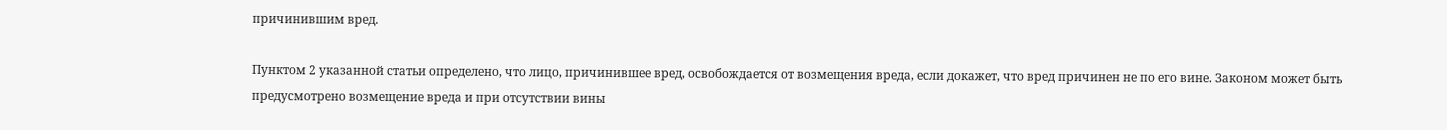причинившим вред.

Пунктом 2 указанной статьи определено, что лицо, причинившее вред, освобождается от возмещения вреда, если докажет, что вред причинен не по его вине. Законом может быть предусмотрено возмещение вреда и при отсутствии вины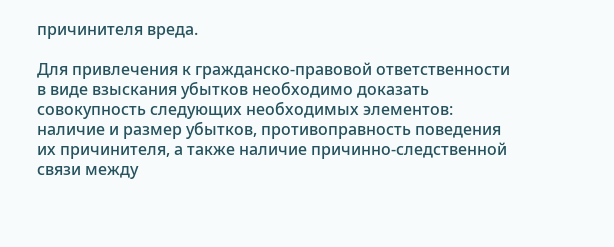причинителя вреда.

Для привлечения к гражданско-правовой ответственности в виде взыскания убытков необходимо доказать совокупность следующих необходимых элементов: наличие и размер убытков, противоправность поведения их причинителя, а также наличие причинно-следственной связи между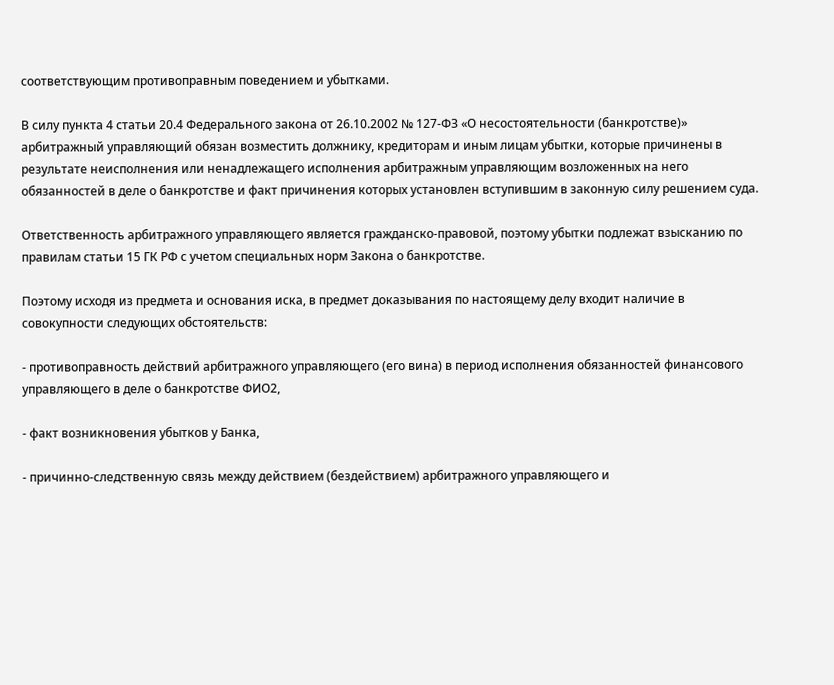соответствующим противоправным поведением и убытками.

В силу пункта 4 статьи 20.4 Федерального закона от 26.10.2002 № 127-ФЗ «О несостоятельности (банкротстве)» арбитражный управляющий обязан возместить должнику, кредиторам и иным лицам убытки, которые причинены в результате неисполнения или ненадлежащего исполнения арбитражным управляющим возложенных на него обязанностей в деле о банкротстве и факт причинения которых установлен вступившим в законную силу решением суда.

Ответственность арбитражного управляющего является гражданско-правовой, поэтому убытки подлежат взысканию по правилам статьи 15 ГК РФ с учетом специальных норм Закона о банкротстве.

Поэтому исходя из предмета и основания иска, в предмет доказывания по настоящему делу входит наличие в совокупности следующих обстоятельств:

- противоправность действий арбитражного управляющего (его вина) в период исполнения обязанностей финансового управляющего в деле о банкротстве ФИО2,

- факт возникновения убытков у Банка,

- причинно-следственную связь между действием (бездействием) арбитражного управляющего и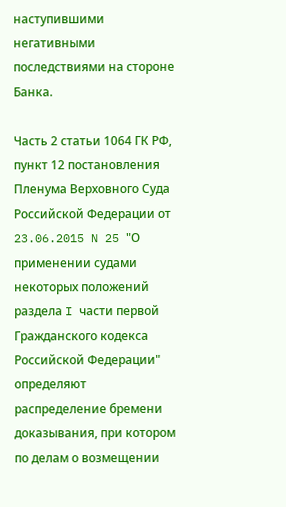наступившими негативными последствиями на стороне Банка.

Часть 2 статьи 1064 ГК РФ, пункт 12 постановления Пленума Верховного Суда Российской Федерации от 23.06.2015 N 25 "О применении судами некоторых положений раздела I части первой Гражданского кодекса Российской Федерации" определяют распределение бремени доказывания, при котором по делам о возмещении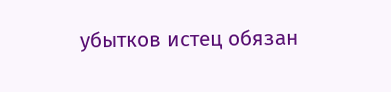убытков истец обязан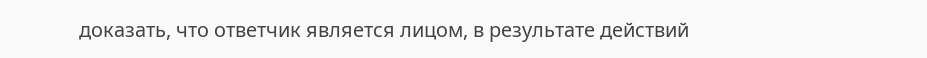доказать, что ответчик является лицом, в результате действий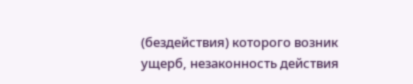(бездействия) которого возник ущерб, незаконность действия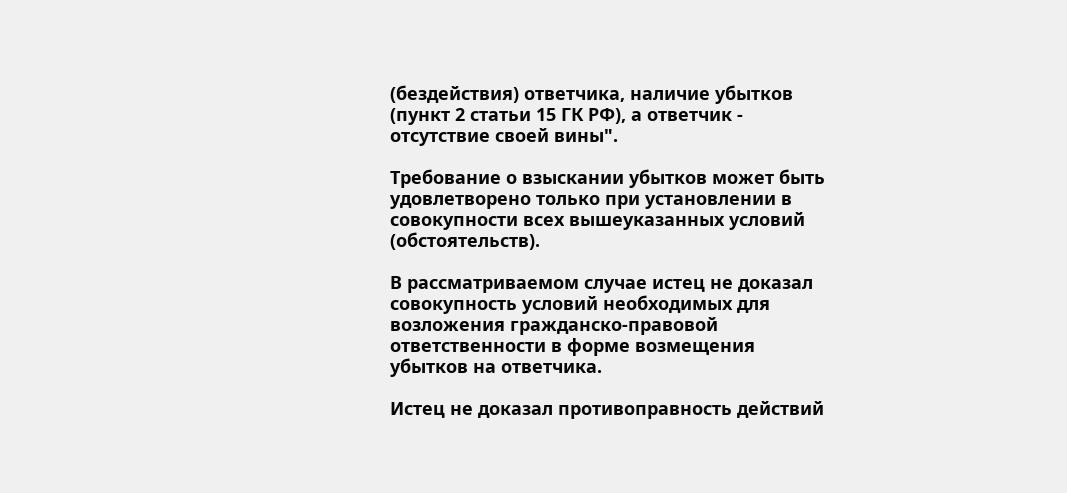(бездействия) ответчика, наличие убытков (пункт 2 статьи 15 ГК РФ), а ответчик - отсутствие своей вины".

Требование о взыскании убытков может быть удовлетворено только при установлении в совокупности всех вышеуказанных условий (обстоятельств).

В рассматриваемом случае истец не доказал совокупность условий необходимых для возложения гражданско-правовой ответственности в форме возмещения убытков на ответчика.

Истец не доказал противоправность действий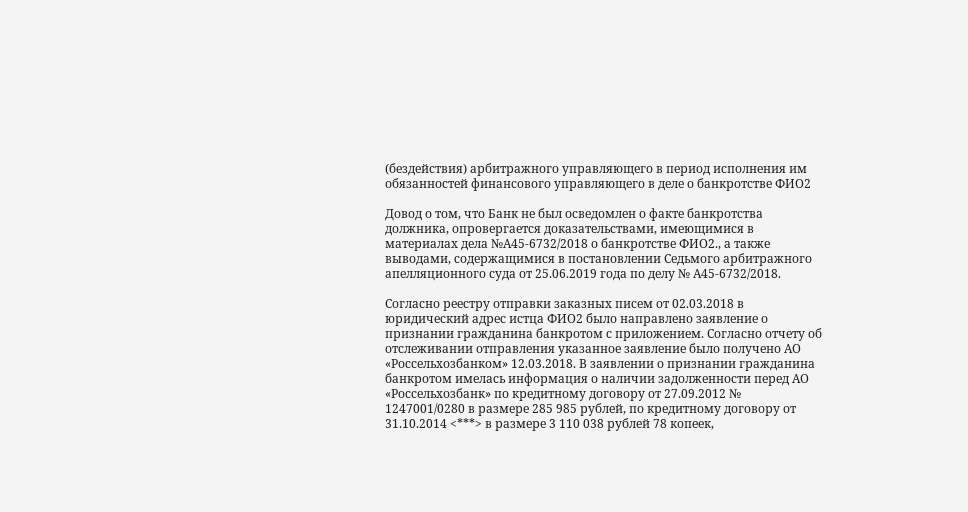(бездействия) арбитражного управляющего в период исполнения им обязанностей финансового управляющего в деле о банкротстве ФИО2

Довод о том, что Банк не был осведомлен о факте банкротства должника, опровергается доказательствами, имеющимися в материалах дела №А45-6732/2018 о банкротстве ФИО2., а также выводами, содержащимися в постановлении Седьмого арбитражного апелляционного суда от 25.06.2019 года по делу № А45-6732/2018.

Согласно реестру отправки заказных писем от 02.03.2018 в юридический адрес истца ФИО2 было направлено заявление о признании гражданина банкротом с приложением. Согласно отчету об отслеживании отправления указанное заявление было получено АО «Россельхозбанком» 12.03.2018. В заявлении о признании гражданина банкротом имелась информация о наличии задолженности перед АО «Россельхозбанк» по кредитному договору от 27.09.2012 № 1247001/0280 в размере 285 985 рублей, по кредитному договору от 31.10.2014 <***> в размере 3 110 038 рублей 78 копеек,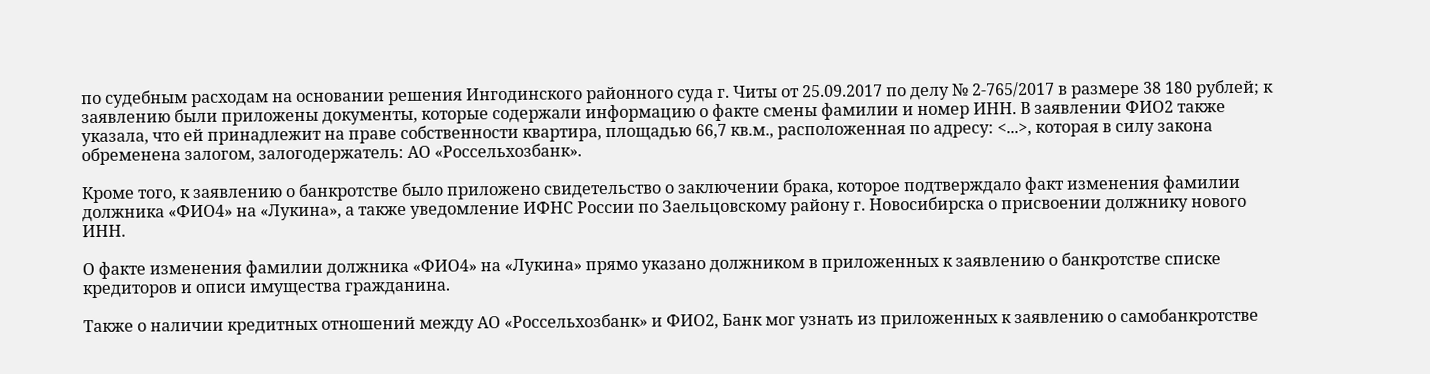по судебным расходам на основании решения Ингодинского районного суда г. Читы от 25.09.2017 по делу № 2-765/2017 в размере 38 180 рублей; к заявлению были приложены документы, которые содержали информацию о факте смены фамилии и номер ИНН. В заявлении ФИО2 также указала, что ей принадлежит на праве собственности квартира, площадью 66,7 кв.м., расположенная по адресу: <...>, которая в силу закона обременена залогом, залогодержатель: АО «Россельхозбанк».

Кроме того, к заявлению о банкротстве было приложено свидетельство о заключении брака, которое подтверждало факт изменения фамилии должника «ФИО4» на «Лукина», а также уведомление ИФНС России по Заельцовскому району г. Новосибирска о присвоении должнику нового ИНН.

О факте изменения фамилии должника «ФИО4» на «Лукина» прямо указано должником в приложенных к заявлению о банкротстве списке кредиторов и описи имущества гражданина.

Также о наличии кредитных отношений между АО «Россельхозбанк» и ФИО2, Банк мог узнать из приложенных к заявлению о самобанкротстве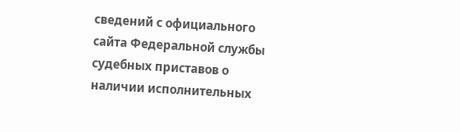сведений с официального сайта Федеральной службы судебных приставов о наличии исполнительных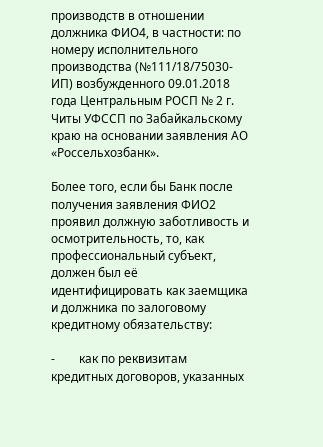производств в отношении должника ФИО4, в частности: по номеру исполнительного производства (№111/18/75030-ИП) возбужденного 09.01.2018 года Центральным РОСП № 2 г. Читы УФССП по Забайкальскому краю на основании заявления АО «Россельхозбанк».

Более того, если бы Банк после получения заявления ФИО2 проявил должную заботливость и осмотрительность, то, как профессиональный субъект, должен был её идентифицировать как заемщика и должника по залоговому кредитному обязательству:

-        как по реквизитам кредитных договоров, указанных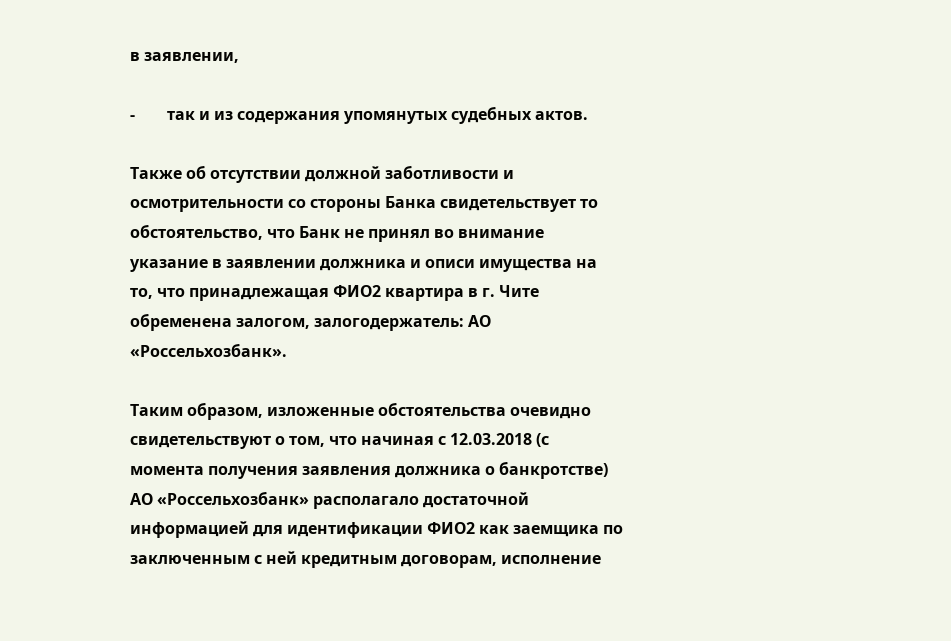в заявлении,

-        так и из содержания упомянутых судебных актов.

Также об отсутствии должной заботливости и осмотрительности со стороны Банка свидетельствует то обстоятельство, что Банк не принял во внимание указание в заявлении должника и описи имущества на то, что принадлежащая ФИО2 квартира в г. Чите обременена залогом, залогодержатель: АО «Россельхозбанк».

Таким образом, изложенные обстоятельства очевидно свидетельствуют о том, что начиная с 12.03.2018 (с момента получения заявления должника о банкротстве) АО «Россельхозбанк» располагало достаточной информацией для идентификации ФИО2 как заемщика по заключенным с ней кредитным договорам, исполнение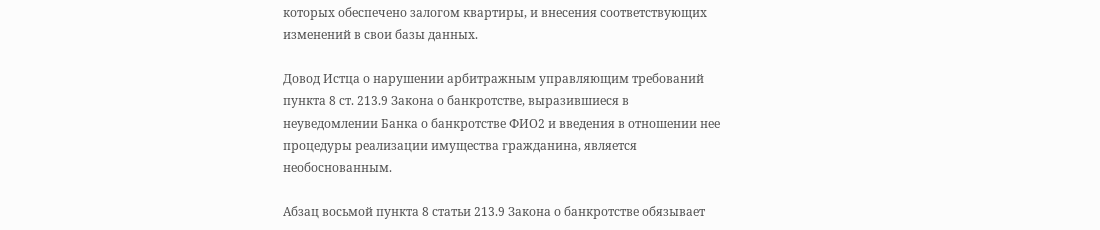которых обеспечено залогом квартиры, и внесения соответствующих изменений в свои базы данных.

Довод Истца о нарушении арбитражным управляющим требований пункта 8 ст. 213.9 Закона о банкротстве, выразившиеся в неуведомлении Банка о банкротстве ФИО2 и введения в отношении нее процедуры реализации имущества гражданина, является необоснованным.

Абзац восьмой пункта 8 статьи 213.9 Закона о банкротстве обязывает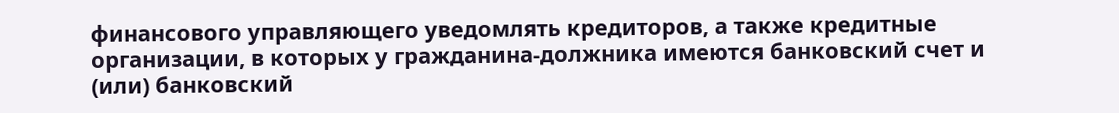финансового управляющего уведомлять кредиторов, а также кредитные организации, в которых у гражданина-должника имеются банковский счет и (или) банковский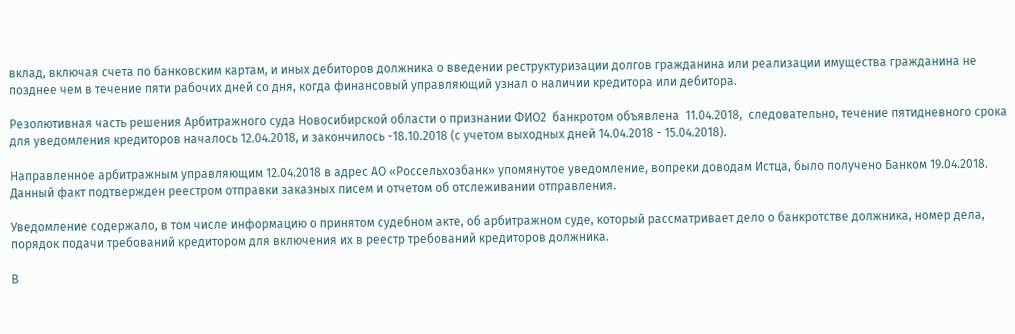вклад, включая счета по банковским картам, и иных дебиторов должника о введении реструктуризации долгов гражданина или реализации имущества гражданина не позднее чем в течение пяти рабочих дней со дня, когда финансовый управляющий узнал о наличии кредитора или дебитора.

Резолютивная часть решения Арбитражного суда Новосибирской области о признании ФИО2  банкротом объявлена  11.04.2018,  следовательно, течение пятидневного срока для уведомления кредиторов началось 12.04.2018, и закончилось -18.10.2018 (с учетом выходных дней 14.04.2018 - 15.04.2018).

Направленное арбитражным управляющим 12.04.2018 в адрес АО «Россельхозбанк» упомянутое уведомление, вопреки доводам Истца, было получено Банком 19.04.2018. Данный факт подтвержден реестром отправки заказных писем и отчетом об отслеживании отправления.

Уведомление содержало, в том числе информацию о принятом судебном акте, об арбитражном суде, который рассматривает дело о банкротстве должника, номер дела, порядок подачи требований кредитором для включения их в реестр требований кредиторов должника.

В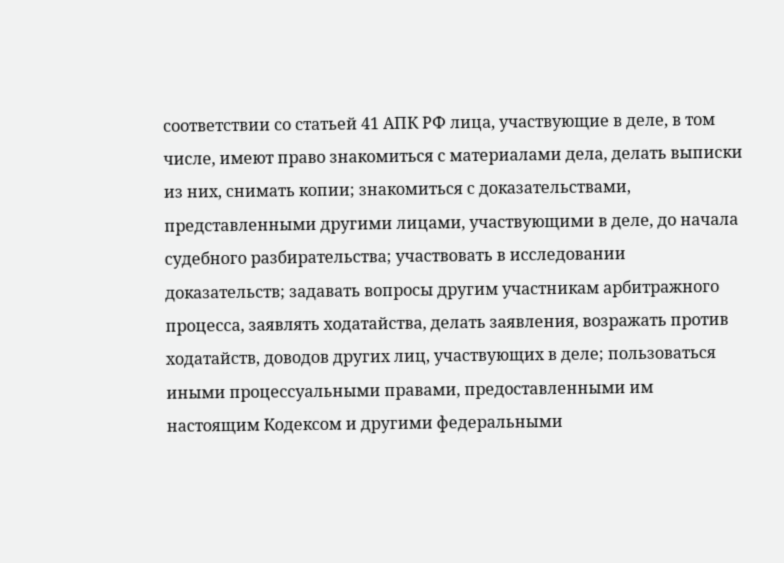соответствии со статьей 41 АПК РФ лица, участвующие в деле, в том числе, имеют право знакомиться с материалами дела, делать выписки из них, снимать копии; знакомиться с доказательствами, представленными другими лицами, участвующими в деле, до начала судебного разбирательства; участвовать в исследовании доказательств; задавать вопросы другим участникам арбитражного процесса, заявлять ходатайства, делать заявления, возражать против ходатайств, доводов других лиц, участвующих в деле; пользоваться иными процессуальными правами, предоставленными им настоящим Кодексом и другими федеральными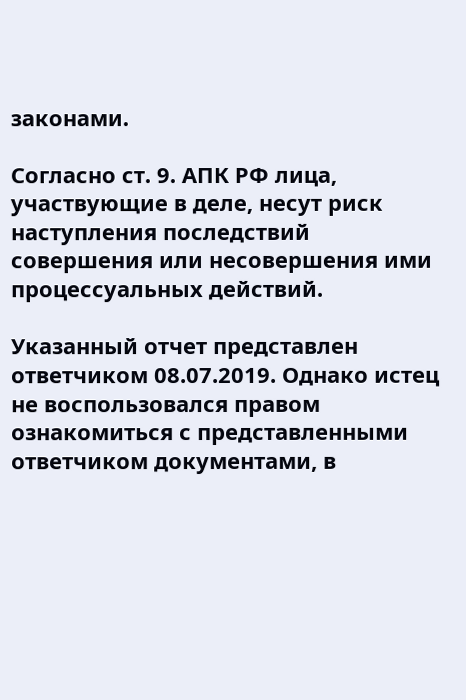законами.

Согласно ст. 9. АПК РФ лица, участвующие в деле, несут риск наступления последствий совершения или несовершения ими процессуальных действий.

Указанный отчет представлен ответчиком 08.07.2019. Однако истец не воспользовался правом ознакомиться с представленными ответчиком документами, в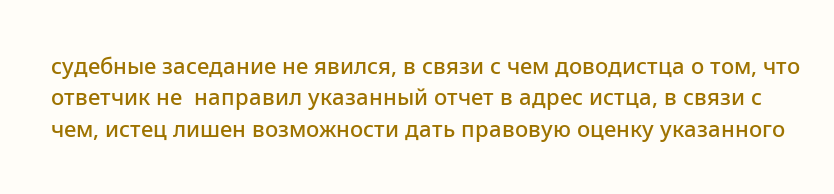судебные заседание не явился, в связи с чем доводистца о том, что ответчик не  направил указанный отчет в адрес истца, в связи с чем, истец лишен возможности дать правовую оценку указанного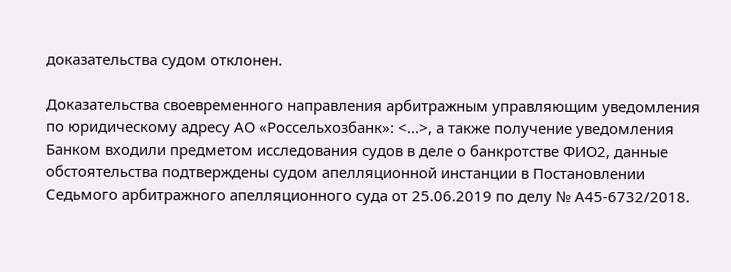доказательства судом отклонен.

Доказательства своевременного направления арбитражным управляющим уведомления по юридическому адресу АО «Россельхозбанк»: <...>, а также получение уведомления Банком входили предметом исследования судов в деле о банкротстве ФИО2, данные обстоятельства подтверждены судом апелляционной инстанции в Постановлении Седьмого арбитражного апелляционного суда от 25.06.2019 по делу № А45-6732/2018.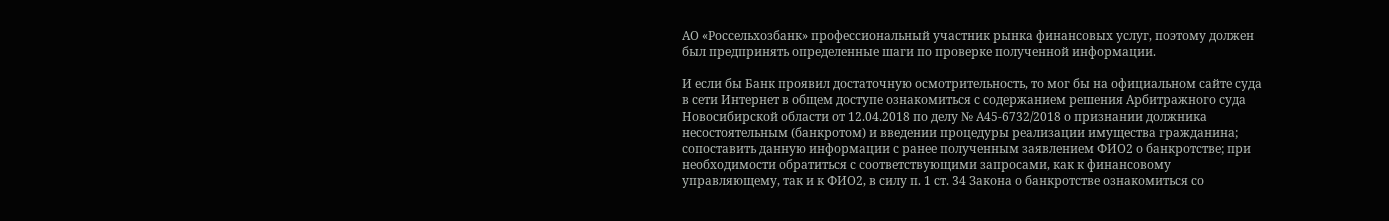АО «Россельхозбанк» профессиональный участник рынка финансовых услуг, поэтому должен был предпринять определенные шаги по проверке полученной информации.

И если бы Банк проявил достаточную осмотрительность, то мог бы на официальном сайте суда в сети Интернет в общем доступе ознакомиться с содержанием решения Арбитражного суда Новосибирской области от 12.04.2018 по делу № А45-6732/2018 о признании должника несостоятельным (банкротом) и введении процедуры реализации имущества гражданина; сопоставить данную информации с ранее полученным заявлением ФИО2 о банкротстве; при необходимости обратиться с соответствующими запросами, как к финансовому управляющему, так и к ФИО2, в силу п. 1 ст. 34 Закона о банкротстве ознакомиться со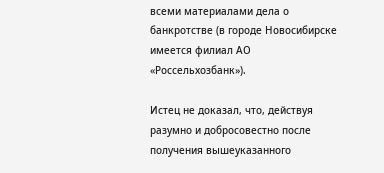всеми материалами дела о банкротстве (в городе Новосибирске имеется филиал АО «Россельхозбанк»).

Истец не доказал, что, действуя разумно и добросовестно после получения вышеуказанного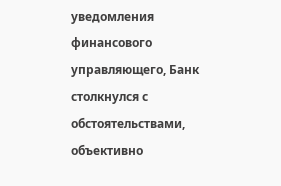уведомления финансового управляющего, Банк столкнулся с обстоятельствами, объективно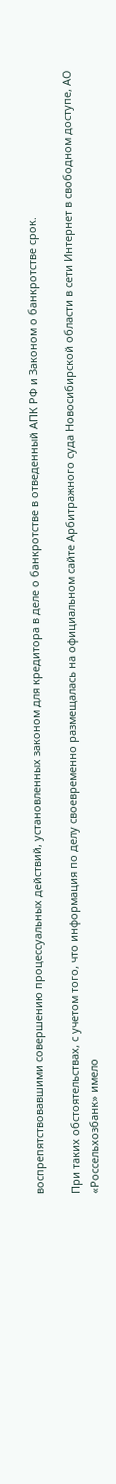воспрепятствовавшими совершению процессуальных действий, установленных законом для кредитора в деле о банкротстве в отведенный АПК РФ и Законом о банкротстве срок.

При таких обстоятельствах, с учетом того, что информация по делу своевременно размещалась на официальном сайте Арбитражного суда Новосибирской области в сети Интернет в свободном доступе, АО «Россельхозбанк» имело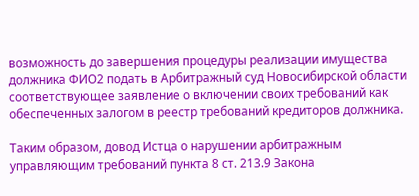возможность до завершения процедуры реализации имущества должника ФИО2 подать в Арбитражный суд Новосибирской области соответствующее заявление о включении своих требований как обеспеченных залогом в реестр требований кредиторов должника.

Таким образом, довод Истца о нарушении арбитражным управляющим требований пункта 8 ст. 213.9 Закона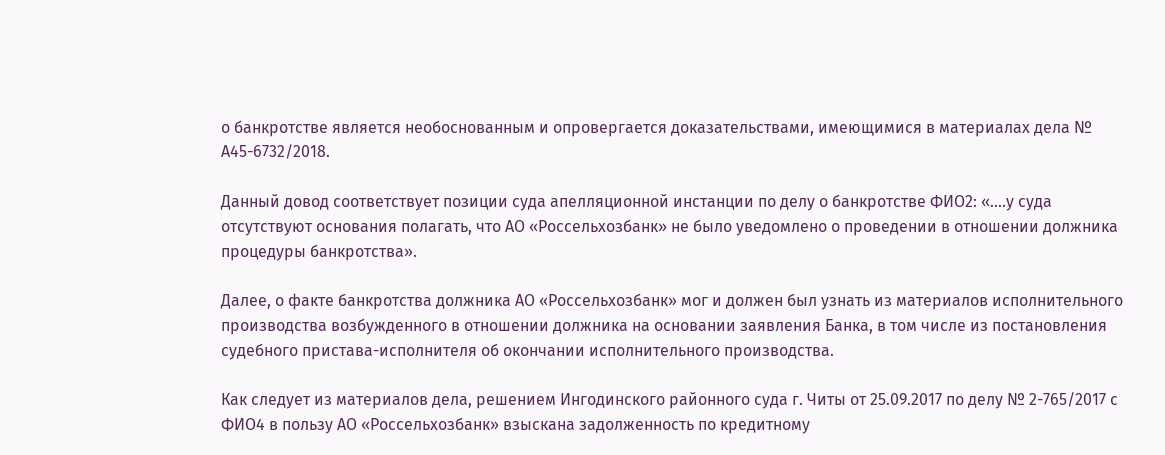о банкротстве является необоснованным и опровергается доказательствами, имеющимися в материалах дела № А45-6732/2018.

Данный довод соответствует позиции суда апелляционной инстанции по делу о банкротстве ФИО2: «....у суда отсутствуют основания полагать, что АО «Россельхозбанк» не было уведомлено о проведении в отношении должника процедуры банкротства».

Далее, о факте банкротства должника АО «Россельхозбанк» мог и должен был узнать из материалов исполнительного производства возбужденного в отношении должника на основании заявления Банка, в том числе из постановления судебного пристава-исполнителя об окончании исполнительного производства.

Как следует из материалов дела, решением Ингодинского районного суда г. Читы от 25.09.2017 по делу № 2-765/2017 с ФИО4 в пользу АО «Россельхозбанк» взыскана задолженность по кредитному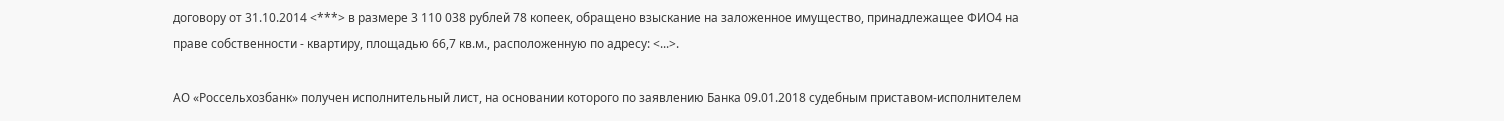договору от 31.10.2014 <***> в размере 3 110 038 рублей 78 копеек, обращено взыскание на заложенное имущество, принадлежащее ФИО4 на праве собственности - квартиру, площадью 66,7 кв.м., расположенную по адресу: <...>.

АО «Россельхозбанк» получен исполнительный лист, на основании которого по заявлению Банка 09.01.2018 судебным приставом-исполнителем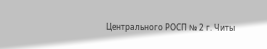Центрального РОСП № 2 г. Читы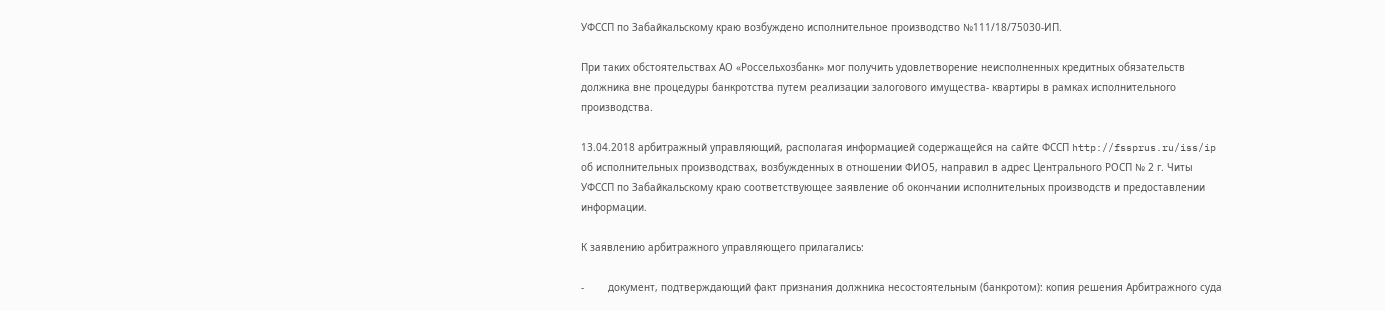УФССП по Забайкальскому краю возбуждено исполнительное производство №111/18/75030-ИП.

При таких обстоятельствах АО «Россельхозбанк» мог получить удовлетворение неисполненных кредитных обязательств должника вне процедуры банкротства путем реализации залогового имущества- квартиры в рамках исполнительного производства.

13.04.2018 арбитражный управляющий, располагая информацией содержащейся на сайте ФССП http://fssprus.ru/iss/ip об исполнительных производствах, возбужденных в отношении ФИО5, направил в адрес Центрального РОСП № 2 г. Читы УФССП по Забайкальскому краю соответствующее заявление об окончании исполнительных производств и предоставлении информации.

К заявлению арбитражного управляющего прилагались:

-        документ, подтверждающий факт признания должника несостоятельным (банкротом): копия решения Арбитражного суда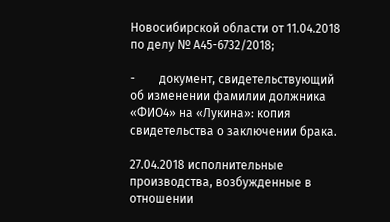Новосибирской области от 11.04.2018 по делу № А45-6732/2018;

-        документ, свидетельствующий об изменении фамилии должника «ФИО4» на «Лукина»: копия свидетельства о заключении брака.

27.04.2018 исполнительные производства, возбужденные в отношении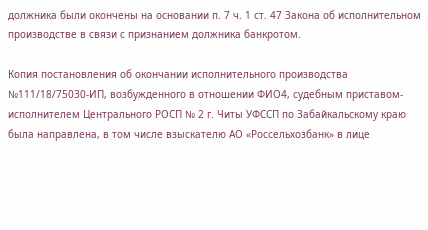должника были окончены на основании п. 7 ч. 1 ст. 47 Закона об исполнительном производстве в связи с признанием должника банкротом.

Копия постановления об окончании исполнительного производства №111/18/75030-ИП, возбужденного в отношении ФИО4, судебным приставом-исполнителем Центрального РОСП № 2 г. Читы УФССП по Забайкальскому краю была направлена, в том числе взыскателю АО «Россельхозбанк» в лице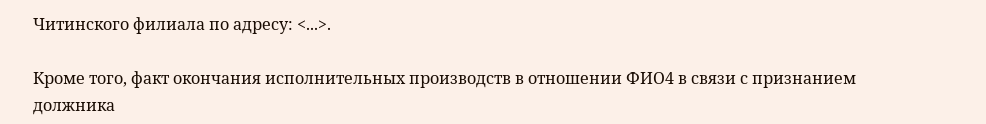Читинского филиала по адресу: <...>.

Кроме того, факт окончания исполнительных производств в отношении ФИО4 в связи с признанием должника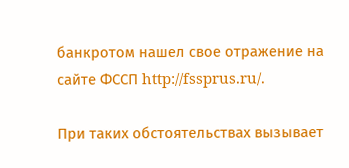банкротом нашел свое отражение на сайте ФССП http://fssprus.ru/.

При таких обстоятельствах вызывает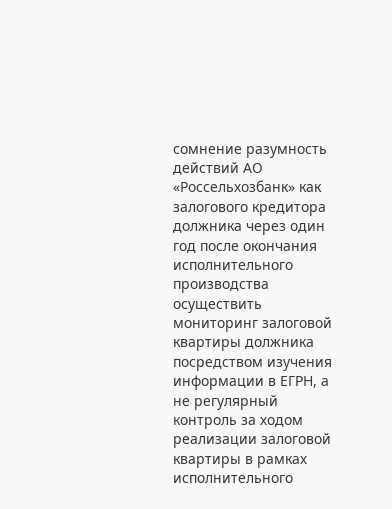сомнение разумность действий АО «Россельхозбанк» как залогового кредитора должника через один год после окончания исполнительного производства осуществить мониторинг залоговой квартиры должника посредством изучения информации в ЕГРН, а не регулярный контроль за ходом реализации залоговой квартиры в рамках исполнительного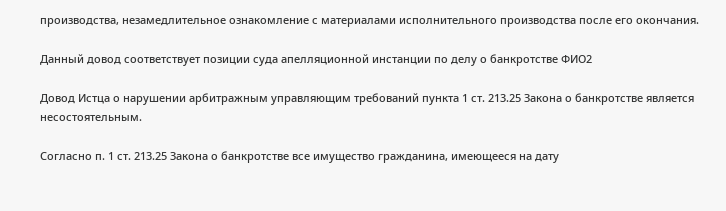производства, незамедлительное ознакомление с материалами исполнительного производства после его окончания.

Данный довод соответствует позиции суда апелляционной инстанции по делу о банкротстве ФИО2

Довод Истца о нарушении арбитражным управляющим требований пункта 1 ст. 213.25 Закона о банкротстве является несостоятельным.

Согласно п. 1 ст. 213.25 Закона о банкротстве все имущество гражданина, имеющееся на дату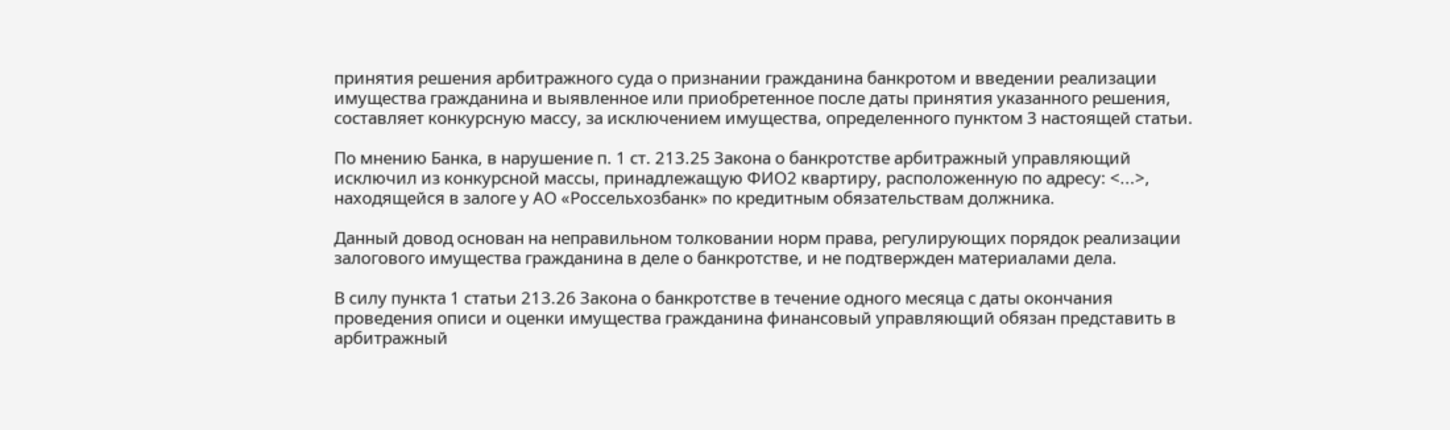принятия решения арбитражного суда о признании гражданина банкротом и введении реализации имущества гражданина и выявленное или приобретенное после даты принятия указанного решения, составляет конкурсную массу, за исключением имущества, определенного пунктом 3 настоящей статьи.

По мнению Банка, в нарушение п. 1 ст. 213.25 Закона о банкротстве арбитражный управляющий исключил из конкурсной массы, принадлежащую ФИО2 квартиру, расположенную по адресу: <...>, находящейся в залоге у АО «Россельхозбанк» по кредитным обязательствам должника.

Данный довод основан на неправильном толковании норм права, регулирующих порядок реализации залогового имущества гражданина в деле о банкротстве, и не подтвержден материалами дела.

В силу пункта 1 статьи 213.26 Закона о банкротстве в течение одного месяца с даты окончания проведения описи и оценки имущества гражданина финансовый управляющий обязан представить в арбитражный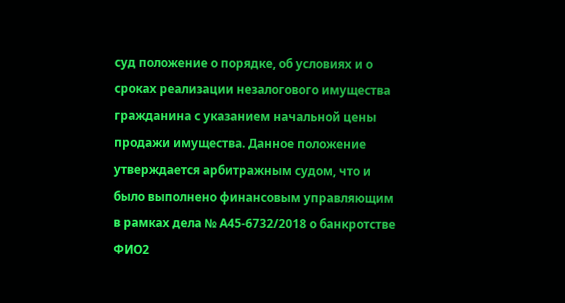суд положение о порядке, об условиях и о сроках реализации незалогового имущества гражданина с указанием начальной цены продажи имущества. Данное положение утверждается арбитражным судом, что и было выполнено финансовым управляющим в рамках дела № А45-6732/2018 о банкротстве ФИО2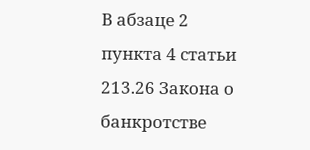В абзаце 2 пункта 4 статьи 213.26 Закона о банкротстве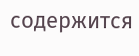содержится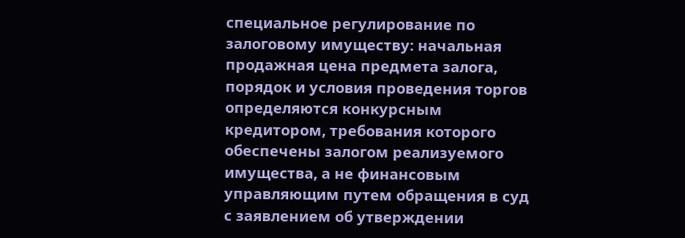специальное регулирование по залоговому имуществу: начальная продажная цена предмета залога, порядок и условия проведения торгов определяются конкурсным кредитором, требования которого обеспечены залогом реализуемого имущества, а не финансовым управляющим путем обращения в суд с заявлением об утверждении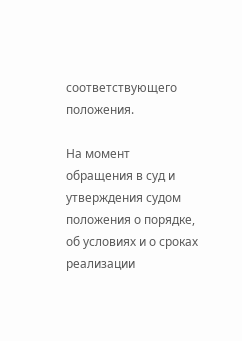соответствующего положения.

На момент обращения в суд и утверждения судом положения о порядке, об условиях и о сроках реализации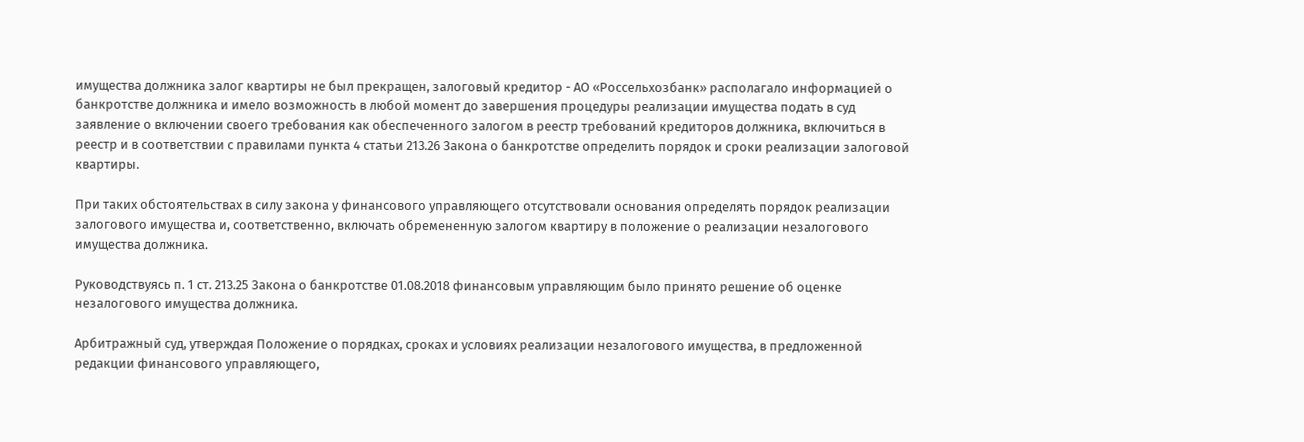имущества должника залог квартиры не был прекращен, залоговый кредитор - АО «Россельхозбанк» располагало информацией о банкротстве должника и имело возможность в любой момент до завершения процедуры реализации имущества подать в суд заявление о включении своего требования как обеспеченного залогом в реестр требований кредиторов должника, включиться в реестр и в соответствии с правилами пункта 4 статьи 213.26 Закона о банкротстве определить порядок и сроки реализации залоговой квартиры.

При таких обстоятельствах в силу закона у финансового управляющего отсутствовали основания определять порядок реализации залогового имущества и, соответственно, включать обремененную залогом квартиру в положение о реализации незалогового имущества должника.

Руководствуясь п. 1 ст. 213.25 Закона о банкротстве 01.08.2018 финансовым управляющим было принято решение об оценке незалогового имущества должника.

Арбитражный суд, утверждая Положение о порядках, сроках и условиях реализации незалогового имущества, в предложенной редакции финансового управляющего,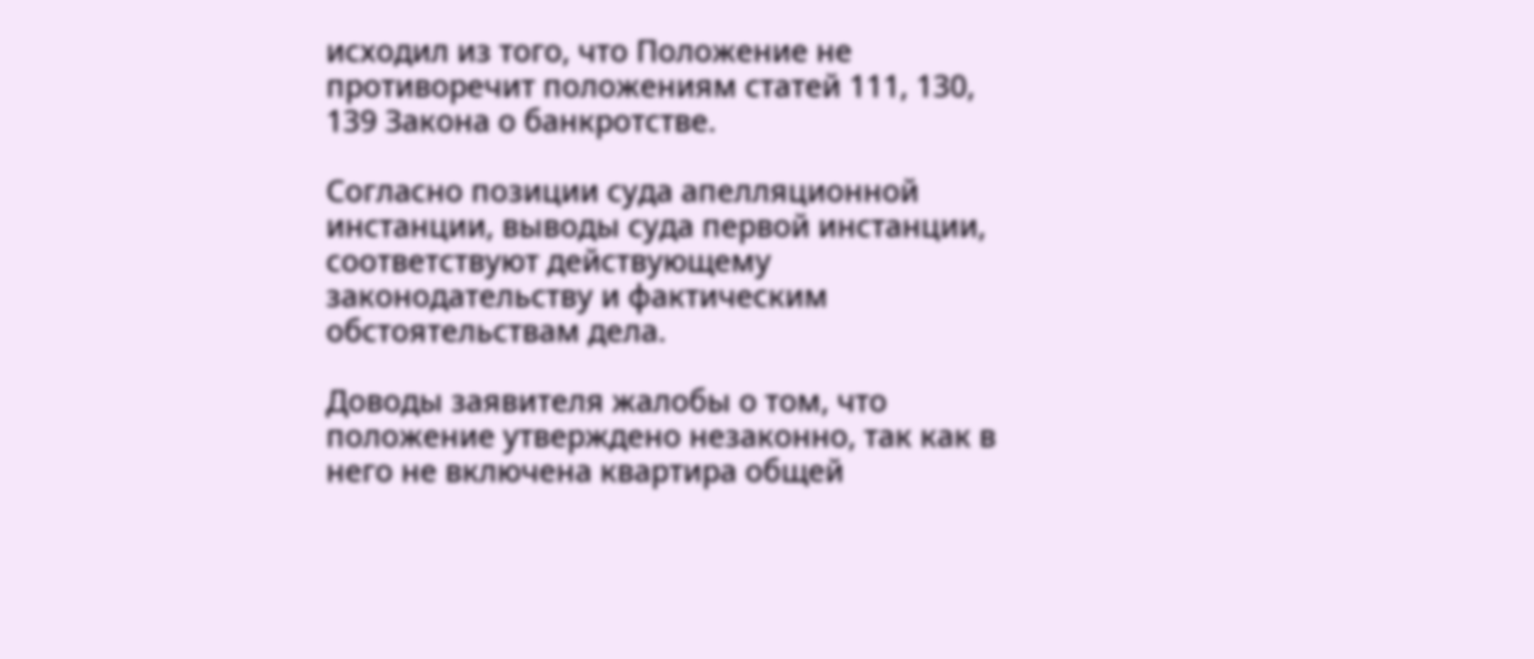исходил из того, что Положение не противоречит положениям статей 111, 130, 139 Закона о банкротстве.

Согласно позиции суда апелляционной инстанции, выводы суда первой инстанции, соответствуют действующему законодательству и фактическим обстоятельствам дела.

Доводы заявителя жалобы о том, что положение утверждено незаконно, так как в него не включена квартира общей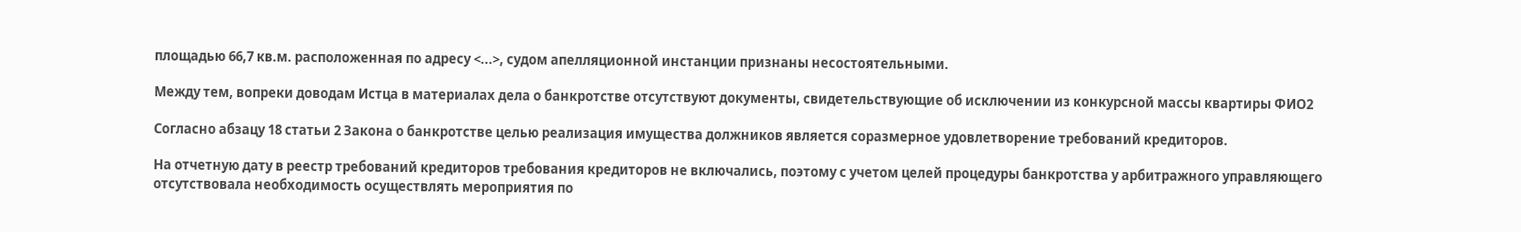площадью 66,7 кв.м. расположенная по адресу <...>, судом апелляционной инстанции признаны несостоятельными.

Между тем, вопреки доводам Истца в материалах дела о банкротстве отсутствуют документы, свидетельствующие об исключении из конкурсной массы квартиры ФИО2

Согласно абзацу 18 статьи 2 Закона о банкротстве целью реализация имущества должников является соразмерное удовлетворение требований кредиторов.

На отчетную дату в реестр требований кредиторов требования кредиторов не включались, поэтому с учетом целей процедуры банкротства у арбитражного управляющего отсутствовала необходимость осуществлять мероприятия по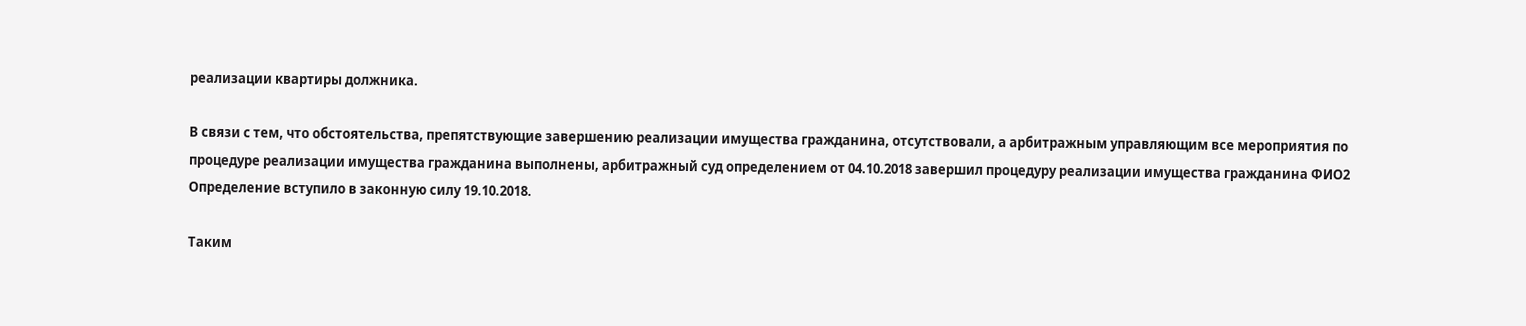реализации квартиры должника.

В связи с тем, что обстоятельства, препятствующие завершению реализации имущества гражданина, отсутствовали, а арбитражным управляющим все мероприятия по процедуре реализации имущества гражданина выполнены, арбитражный суд определением от 04.10.2018 завершил процедуру реализации имущества гражданина ФИО2 Определение вступило в законную силу 19.10.2018.

Таким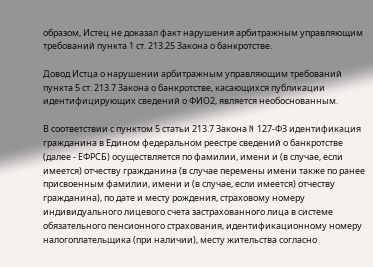образом, Истец не доказал факт нарушения арбитражным управляющим требований пункта 1 ст. 213.25 Закона о банкротстве.

Довод Истца о нарушении арбитражным управляющим требований пункта 5 ст. 213.7 Закона о банкротстве, касающихся публикации идентифицирующих сведений о ФИО2, является необоснованным.

В соответствии с пунктом 5 статьи 213.7 Закона N 127-ФЗ идентификация гражданина в Едином федеральном реестре сведений о банкротстве (далее - ЕФРСБ) осуществляется по фамилии, имени и (в случае, если имеется) отчеству гражданина (в случае перемены имени также по ранее присвоенным фамилии, имени и (в случае, если имеется) отчеству гражданина), по дате и месту рождения, страховому номеру индивидуального лицевого счета застрахованного лица в системе обязательного пенсионного страхования, идентификационному номеру налогоплательщика (при наличии), месту жительства согласно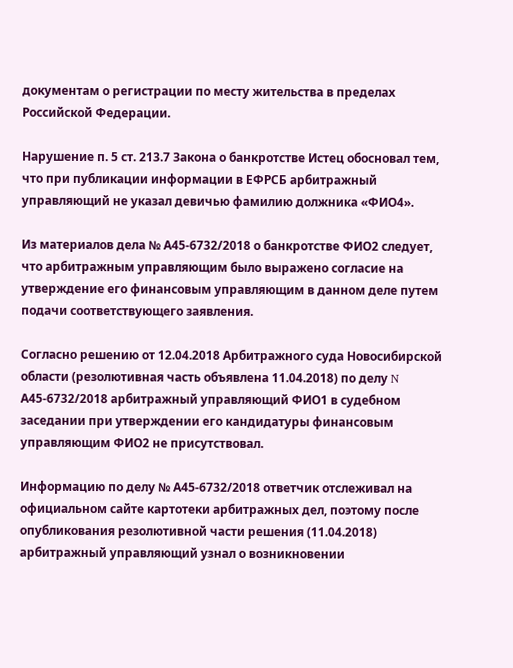документам о регистрации по месту жительства в пределах Российской Федерации.

Нарушение п. 5 ст. 213.7 Закона о банкротстве Истец обосновал тем, что при публикации информации в ЕФРСБ арбитражный управляющий не указал девичью фамилию должника «ФИО4».

Из материалов дела № А45-6732/2018 о банкротстве ФИО2 следует, что арбитражным управляющим было выражено согласие на утверждение его финансовым управляющим в данном деле путем подачи соответствующего заявления.

Согласно решению от 12.04.2018 Арбитражного суда Новосибирской области (резолютивная часть объявлена 11.04.2018) по делу N А45-6732/2018 арбитражный управляющий ФИО1 в судебном заседании при утверждении его кандидатуры финансовым управляющим ФИО2 не присутствовал.

Информацию по делу № А45-6732/2018 ответчик отслеживал на официальном сайте картотеки арбитражных дел, поэтому после опубликования резолютивной части решения (11.04.2018) арбитражный управляющий узнал о возникновении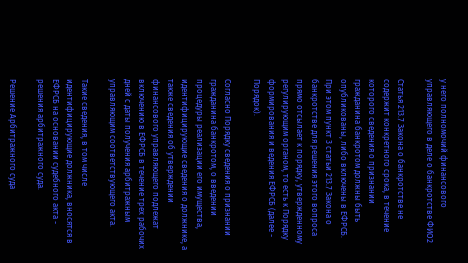у него полномочий финансового управляющего в деле о банкротстве ФИО2

Статья 213.7 Закона о банкротстве не содержит конкретного срока, в течение которого сведения о признании гражданина банкротом должны быть опубликованы, либо включены в ЕФРСБ. При этом пункт 3 статьи 213.7 Закона о банкротстве для решения этого вопроса прямо отсылает к порядку, утвержденному регулирующим органом, то есть к Порядку формирования и ведения ЕФРСБ (далее - Порядок).

Согласно Порядку сведения о признании гражданина банкротом, о введении процедуры реализации его имущества, идентифицирующие сведения о должнике, а также сведения об утверждении финансового управляющего подлежат включению в ЕФРСБ в течение трех рабочих дней с даты получения арбитражным управляющим соответствующего акта.

Такие сведения, в том числе идентифицирующие должника, вносятся в ЕФРСБ на основании судебного акта - решения арбитражного суда.

Решение Арбитражного суда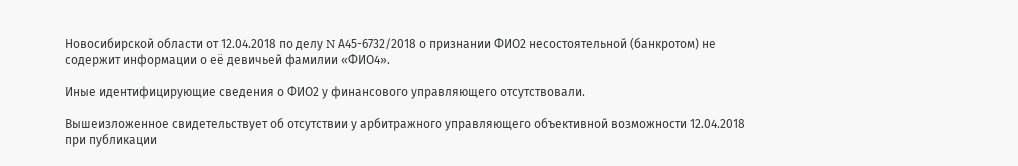Новосибирской области от 12.04.2018 по делу N А45-6732/2018 о признании ФИО2 несостоятельной (банкротом) не содержит информации о её девичьей фамилии «ФИО4».

Иные идентифицирующие сведения о ФИО2 у финансового управляющего отсутствовали.

Вышеизложенное свидетельствует об отсутствии у арбитражного управляющего объективной возможности 12.04.2018 при публикации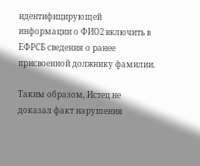идентифицирующей информации о ФИО2 включить в ЕФРСБ сведения о ранее присвоенной должнику фамилии.

Таким образом, Истец не доказал факт нарушения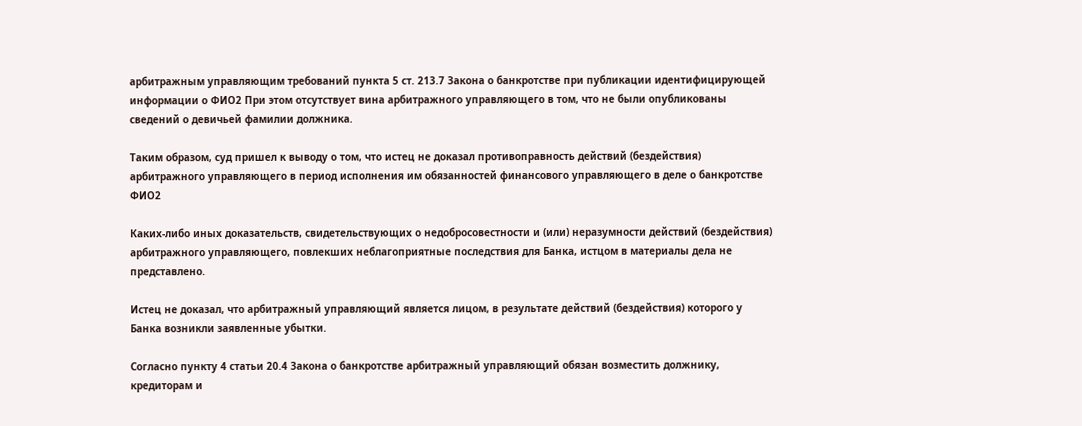арбитражным управляющим требований пункта 5 ст. 213.7 Закона о банкротстве при публикации идентифицирующей информации о ФИО2 При этом отсутствует вина арбитражного управляющего в том, что не были опубликованы сведений о девичьей фамилии должника.

Таким образом, суд пришел к выводу о том, что истец не доказал противоправность действий (бездействия) арбитражного управляющего в период исполнения им обязанностей финансового управляющего в деле о банкротстве ФИО2

Каких-либо иных доказательств, свидетельствующих о недобросовестности и (или) неразумности действий (бездействия) арбитражного управляющего, повлекших неблагоприятные последствия для Банка, истцом в материалы дела не представлено.

Истец не доказал, что арбитражный управляющий является лицом, в результате действий (бездействия) которого у Банка возникли заявленные убытки.

Согласно пункту 4 статьи 20.4 Закона о банкротстве арбитражный управляющий обязан возместить должнику, кредиторам и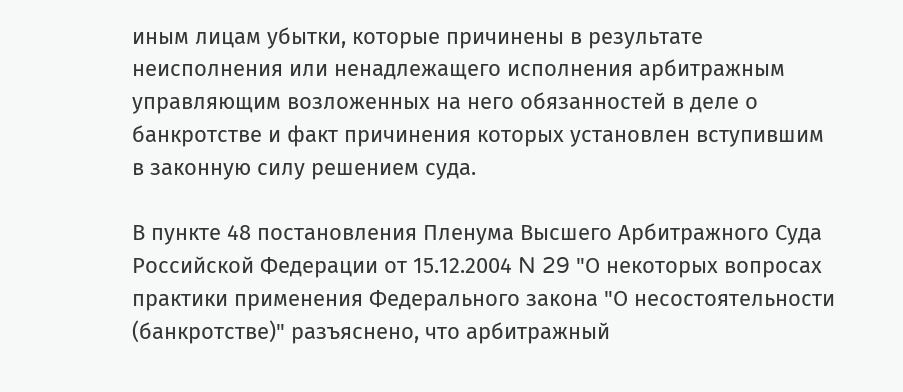иным лицам убытки, которые причинены в результате неисполнения или ненадлежащего исполнения арбитражным управляющим возложенных на него обязанностей в деле о банкротстве и факт причинения которых установлен вступившим в законную силу решением суда.

В пункте 48 постановления Пленума Высшего Арбитражного Суда Российской Федерации от 15.12.2004 N 29 "О некоторых вопросах практики применения Федерального закона "О несостоятельности (банкротстве)" разъяснено, что арбитражный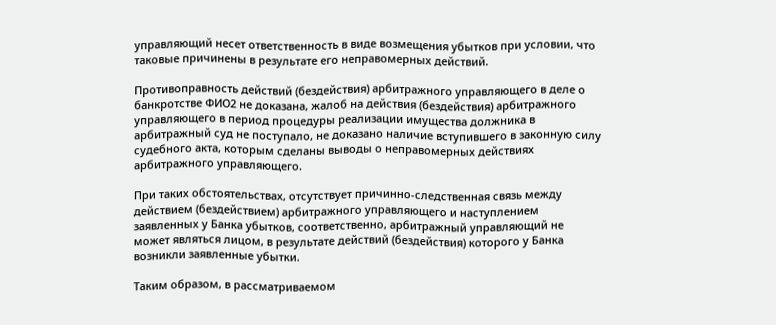управляющий несет ответственность в виде возмещения убытков при условии, что таковые причинены в результате его неправомерных действий.

Противоправность действий (бездействия) арбитражного управляющего в деле о банкротстве ФИО2 не доказана, жалоб на действия (бездействия) арбитражного управляющего в период процедуры реализации имущества должника в арбитражный суд не поступало, не доказано наличие вступившего в законную силу судебного акта, которым сделаны выводы о неправомерных действиях арбитражного управляющего.

При таких обстоятельствах, отсутствует причинно-следственная связь между действием (бездействием) арбитражного управляющего и наступлением заявленных у Банка убытков, соответственно, арбитражный управляющий не может являться лицом, в результате действий (бездействия) которого у Банка возникли заявленные убытки.

Таким образом, в рассматриваемом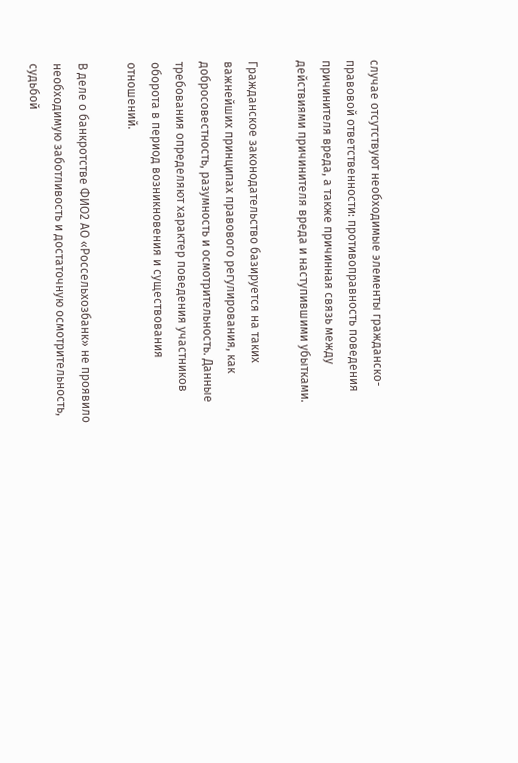случае отсутствуют необходимые элементы гражданско-правовой ответственности: противоправность поведения причинителя вреда, а также причинная связь между действиями причинителя вреда и наступившими убытками.

Гражданское законодательство базируется на таких важнейших принципах правового регулирования, как добросовестность, разумность и осмотрительность. Данные требования определяют характер поведения участников оборота в период возникновения и существования отношений.

В деле о банкротстве ФИО2 АО «Россельхозбанк» не проявило необходимую заботливость и достаточную осмотрительность, судьбой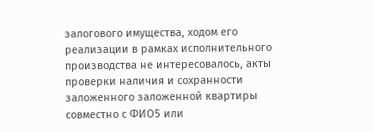залогового имущества, ходом его реализации в рамках исполнительного производства не интересовалось, акты проверки наличия и сохранности заложенного заложенной квартиры совместно с ФИО5 или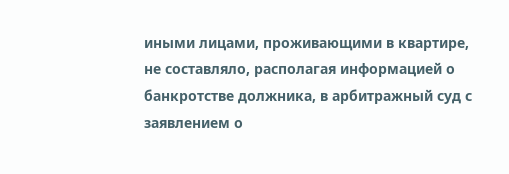иными лицами, проживающими в квартире, не составляло, располагая информацией о банкротстве должника, в арбитражный суд с заявлением о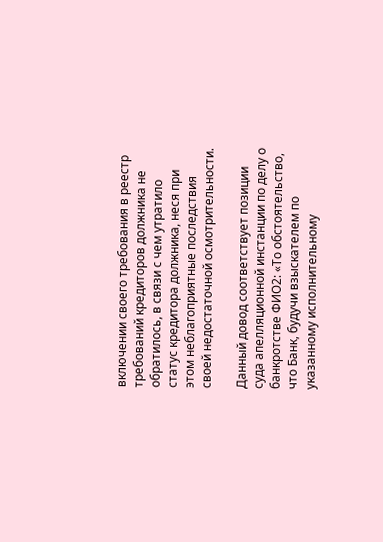включении своего требования в реестр требований кредиторов должника не обратилось, в связи с чем утратило статус кредитора должника, неся при этом неблагоприятные последствия своей недостаточной осмотрительности.

Данный довод соответствует позиции суда апелляционной инстанции по делу о банкротстве ФИО2: «То обстоятельство, что Банк, будучи взыскателем по указанному исполнительному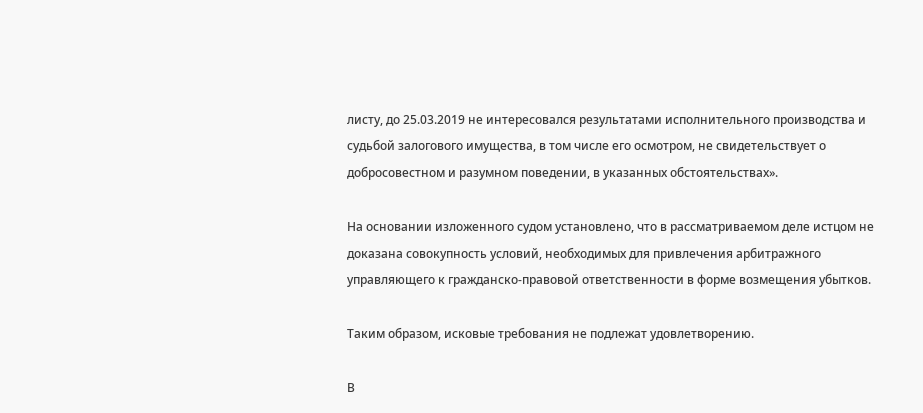листу, до 25.03.2019 не интересовался результатами исполнительного производства и судьбой залогового имущества, в том числе его осмотром, не свидетельствует о добросовестном и разумном поведении, в указанных обстоятельствах».

На основании изложенного судом установлено, что в рассматриваемом деле истцом не доказана совокупность условий, необходимых для привлечения арбитражного управляющего к гражданско-правовой ответственности в форме возмещения убытков.

Таким образом, исковые требования не подлежат удовлетворению.

В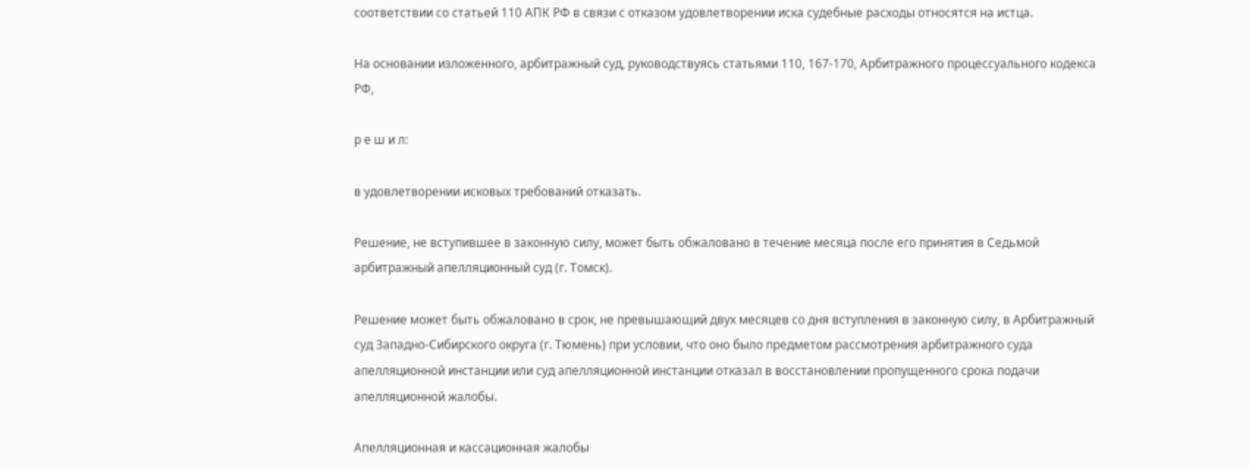соответствии со статьей 110 АПК РФ в связи с отказом удовлетворении иска судебные расходы относятся на истца.

На основании изложенного, арбитражный суд, руководствуясь статьями 110, 167-170, Арбитражного процессуального кодекса РФ,

р е ш и л:

в удовлетворении исковых требований отказать.

Решение, не вступившее в законную силу, может быть обжаловано в течение месяца после его принятия в Седьмой арбитражный апелляционный суд (г. Томск).

Решение может быть обжаловано в срок, не превышающий двух месяцев со дня вступления в законную силу, в Арбитражный суд Западно-Сибирского округа (г. Тюмень) при условии, что оно было предметом рассмотрения арбитражного суда апелляционной инстанции или суд апелляционной инстанции отказал в восстановлении пропущенного срока подачи апелляционной жалобы.

Апелляционная и кассационная жалобы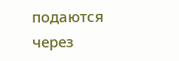подаются через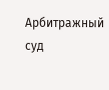Арбитражный суд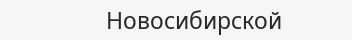Новосибирской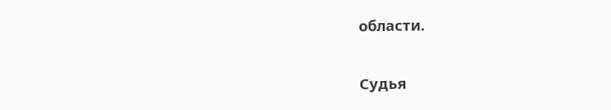области.

Судья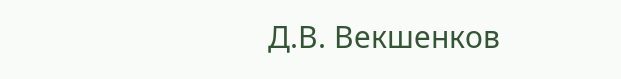Д.В. Векшенков